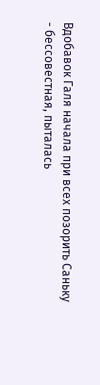Вдобавок Галя начала при всех позорить Саньку - бессовестная, пыталась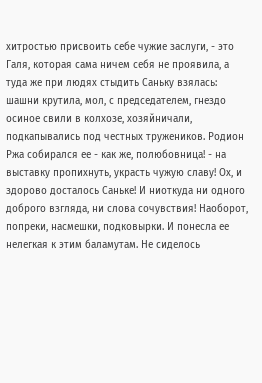хитростью присвоить себе чужие заслуги, - это Галя, которая сама ничем себя не проявила, а туда же при людях стыдить Саньку взялась: шашни крутила, мол, с председателем, гнездо осиное свили в колхозе, хозяйничали, подкапывались под честных тружеников. Родион Ржа собирался ее - как же, полюбовница! - на выставку пропихнуть, украсть чужую славу! Ох, и здорово досталось Саньке! И ниоткуда ни одного доброго взгляда, ни слова сочувствия! Наоборот, попреки, насмешки, подковырки. И понесла ее нелегкая к этим баламутам. Не сиделось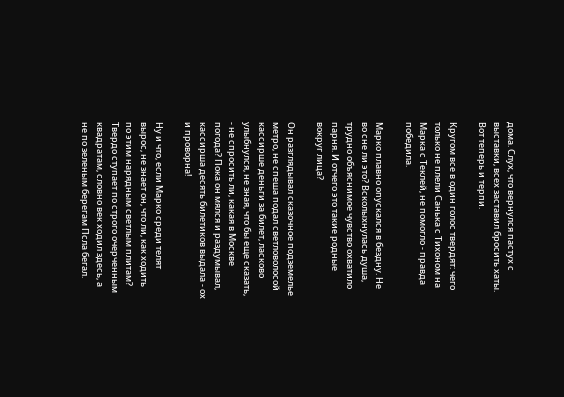дома. Слух, что вернулся пастух с выставки, всех заставил бросить хаты. Вот теперь и терпи.

Кругом все в один голос твердят: чего только не плели Санька с Тихоном на Марка с Теклей, не помогло - правда победила.

Марко плавно опускался в бездну. Не во сне ли это? Всколыхнулась душа, трудно объяснимое чувство охватило парня. И отчего это такие родные вокруг лица?

Он разглядывал сказочное подземелье метро, не спеша подал светловолосой кассирше деньги за билет, ласково улыбнулся, не зная, что бы еще сказать, - не спросить ли, какая в Москве погода? Пока он мялся и раздумывал, кассирша десять билетиков выдала - ох и проворна!

Ну и что, если Марко среди телят вырос, не знает он, что ли, как ходить по этим нарядным светлым плитам? Твердо ступает по строго очерченным квадратам, словно век ходил здесь, а не по зеленым берегам Псла бегал.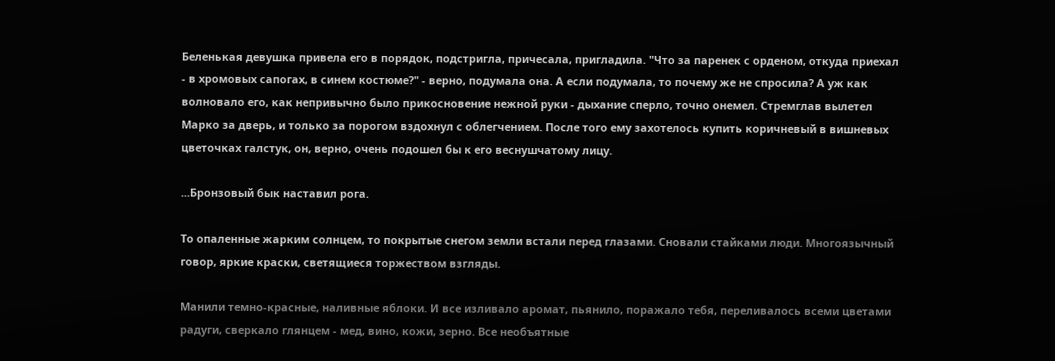Беленькая девушка привела его в порядок, подстригла, причесала, пригладила. "Что за паренек с орденом, откуда приехал - в хромовых сапогах, в синем костюме?" - верно, подумала она. А если подумала, то почему же не спросила? А уж как волновало его, как непривычно было прикосновение нежной руки - дыхание сперло, точно онемел. Стремглав вылетел Марко за дверь, и только за порогом вздохнул с облегчением. После того ему захотелось купить коричневый в вишневых цветочках галстук, он, верно, очень подошел бы к его веснушчатому лицу.

...Бронзовый бык наставил рога.

То опаленные жарким солнцем, то покрытые снегом земли встали перед глазами. Сновали стайками люди. Многоязычный говор, яркие краски, светящиеся торжеством взгляды.

Манили темно-красные, наливные яблоки. И все изливало аромат, пьянило, поражало тебя, переливалось всеми цветами радуги, сверкало глянцем - мед, вино, кожи, зерно. Все необъятные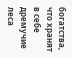богатства, что хранят в себе дремучие леса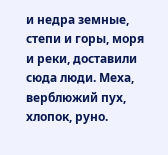и недра земные, степи и горы, моря и реки, доставили сюда люди. Меха, верблюжий пух, хлопок, руно.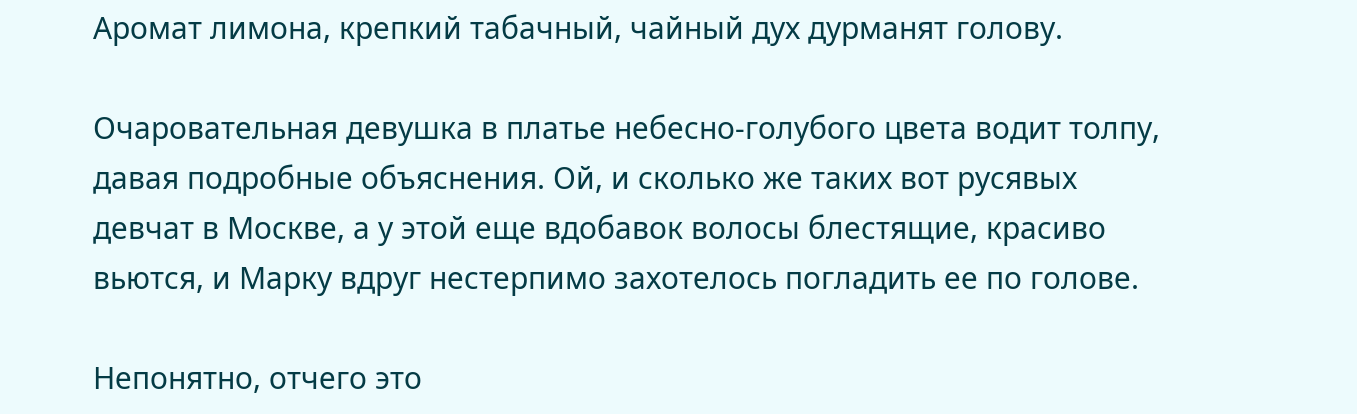Аромат лимона, крепкий табачный, чайный дух дурманят голову.

Очаровательная девушка в платье небесно-голубого цвета водит толпу, давая подробные объяснения. Ой, и сколько же таких вот русявых девчат в Москве, а у этой еще вдобавок волосы блестящие, красиво вьются, и Марку вдруг нестерпимо захотелось погладить ее по голове.

Непонятно, отчего это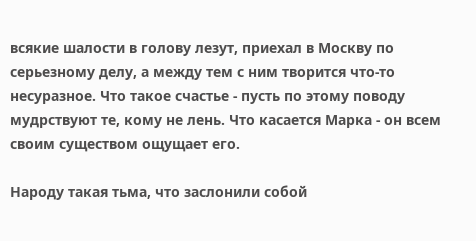всякие шалости в голову лезут, приехал в Москву по серьезному делу, а между тем с ним творится что-то несуразное. Что такое счастье - пусть по этому поводу мудрствуют те, кому не лень. Что касается Марка - он всем своим существом ощущает его.

Народу такая тьма, что заслонили собой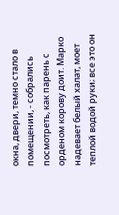окна, двери, темно стало в помещении, - собрались посмотреть, как парень с орденом корову доит. Марко надевает белый халат, моет теплой водой руки; все это он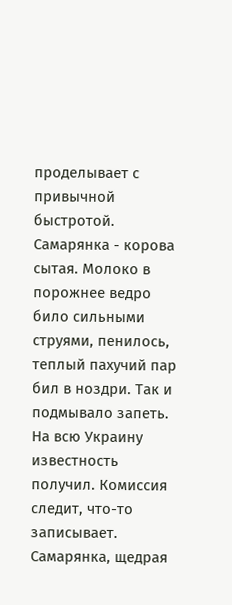проделывает с привычной быстротой. Самарянка - корова сытая. Молоко в порожнее ведро било сильными струями, пенилось, теплый пахучий пар бил в ноздри. Так и подмывало запеть. На всю Украину известность получил. Комиссия следит, что-то записывает. Самарянка, щедрая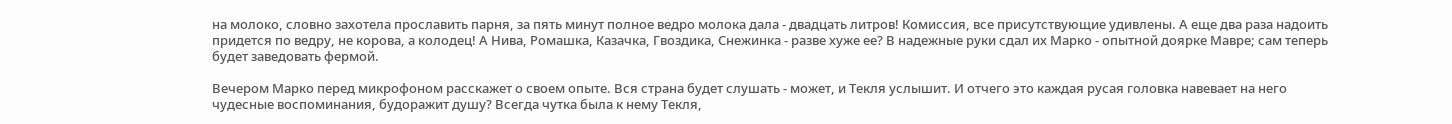на молоко, словно захотела прославить парня, за пять минут полное ведро молока дала - двадцать литров! Комиссия, все присутствующие удивлены. А еще два раза надоить придется по ведру, не корова, а колодец! А Нива, Ромашка, Казачка, Гвоздика, Снежинка - разве хуже ее? В надежные руки сдал их Марко - опытной доярке Мавре; сам теперь будет заведовать фермой.

Вечером Марко перед микрофоном расскажет о своем опыте. Вся страна будет слушать - может, и Текля услышит. И отчего это каждая русая головка навевает на него чудесные воспоминания, будоражит душу? Всегда чутка была к нему Текля,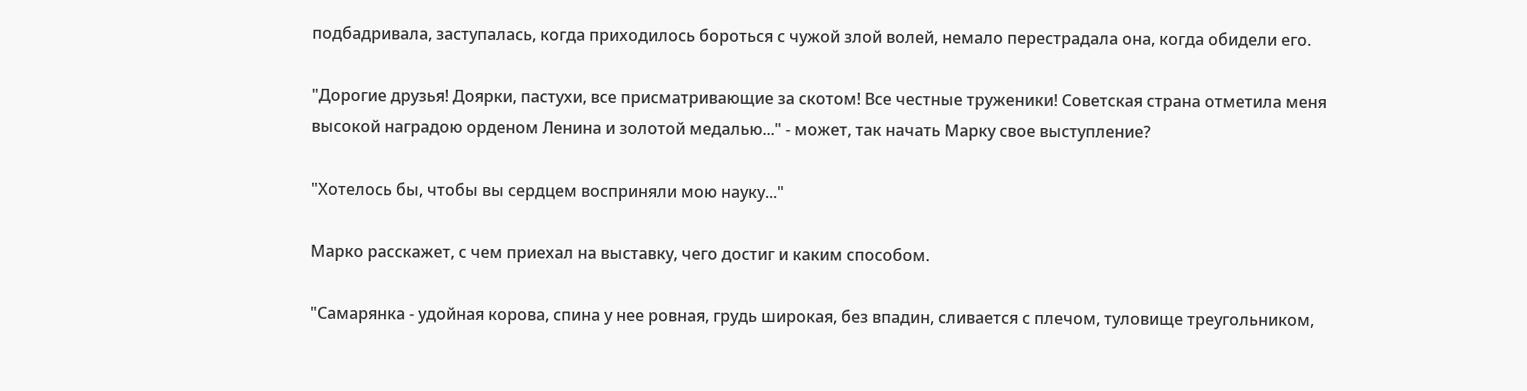подбадривала, заступалась, когда приходилось бороться с чужой злой волей, немало перестрадала она, когда обидели его.

"Дорогие друзья! Доярки, пастухи, все присматривающие за скотом! Все честные труженики! Советская страна отметила меня высокой наградою орденом Ленина и золотой медалью..." - может, так начать Марку свое выступление?

"Хотелось бы, чтобы вы сердцем восприняли мою науку..."

Марко расскажет, с чем приехал на выставку, чего достиг и каким способом.

"Самарянка - удойная корова, спина у нее ровная, грудь широкая, без впадин, сливается с плечом, туловище треугольником,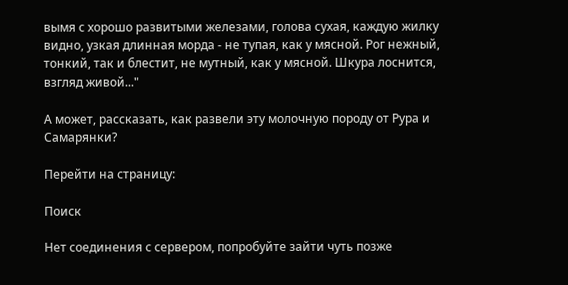вымя с хорошо развитыми железами, голова сухая, каждую жилку видно, узкая длинная морда - не тупая, как у мясной. Рог нежный, тонкий, так и блестит, не мутный, как у мясной. Шкура лоснится, взгляд живой..."

А может, рассказать, как развели эту молочную породу от Рура и Самарянки?

Перейти на страницу:

Поиск

Нет соединения с сервером, попробуйте зайти чуть позже